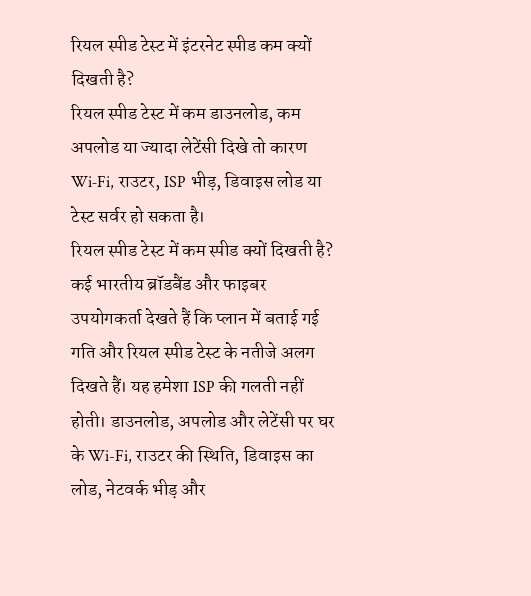रियल स्पीड टेस्ट में इंटरनेट स्पीड कम क्यों दिखती है?
रियल स्पीड टेस्ट में कम डाउनलोड, कम अपलोड या ज्यादा लेटेंसी दिखे तो कारण Wi‑Fi, राउटर, ISP भीड़, डिवाइस लोड या टेस्ट सर्वर हो सकता है।
रियल स्पीड टेस्ट में कम स्पीड क्यों दिखती है?
कई भारतीय ब्रॉडबैंड और फाइबर उपयोगकर्ता देखते हैं कि प्लान में बताई गई गति और रियल स्पीड टेस्ट के नतीजे अलग दिखते हैं। यह हमेशा ISP की गलती नहीं होती। डाउनलोड, अपलोड और लेटेंसी पर घर के Wi-Fi, राउटर की स्थिति, डिवाइस का लोड, नेटवर्क भीड़ और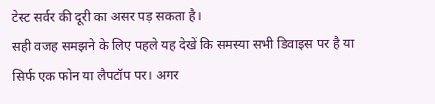टेस्ट सर्वर की दूरी का असर पड़ सकता है।
सही वजह समझने के लिए पहले यह देखें कि समस्या सभी डिवाइस पर है या सिर्फ एक फोन या लैपटॉप पर। अगर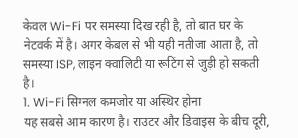केवल Wi-Fi पर समस्या दिख रही है, तो बात घर के नेटवर्क में है। अगर केबल से भी यही नतीजा आता है, तो समस्या ISP, लाइन क्वालिटी या रूटिंग से जुड़ी हो सकती है।
1. Wi-Fi सिग्नल कमजोर या अस्थिर होना
यह सबसे आम कारण है। राउटर और डिवाइस के बीच दूरी,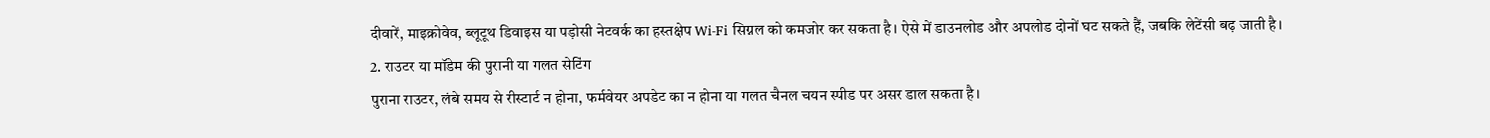दीवारें, माइक्रोवेव, ब्लूटूथ डिवाइस या पड़ोसी नेटवर्क का हस्तक्षेप Wi-Fi सिग्नल को कमजोर कर सकता है। ऐसे में डाउनलोड और अपलोड दोनों घट सकते हैं, जबकि लेटेंसी बढ़ जाती है।
2. राउटर या मॉडेम की पुरानी या गलत सेटिंग
पुराना राउटर, लंबे समय से रीस्टार्ट न होना, फर्मवेयर अपडेट का न होना या गलत चैनल चयन स्पीड पर असर डाल सकता है।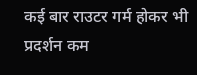कई बार राउटर गर्म होकर भी प्रदर्शन कम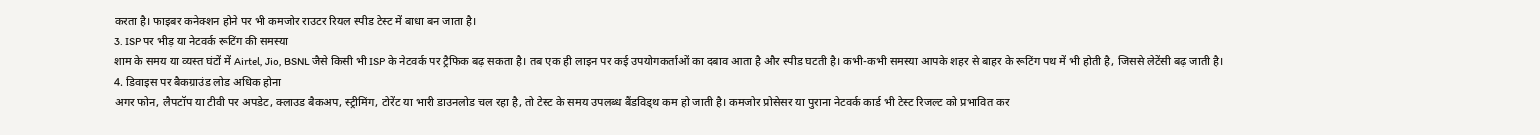करता है। फाइबर कनेक्शन होने पर भी कमजोर राउटर रियल स्पीड टेस्ट में बाधा बन जाता है।
3. ISP पर भीड़ या नेटवर्क रूटिंग की समस्या
शाम के समय या व्यस्त घंटों में Airtel, Jio, BSNL जैसे किसी भी ISP के नेटवर्क पर ट्रैफिक बढ़ सकता है। तब एक ही लाइन पर कई उपयोगकर्ताओं का दबाव आता है और स्पीड घटती है। कभी-कभी समस्या आपके शहर से बाहर के रूटिंग पथ में भी होती है, जिससे लेटेंसी बढ़ जाती है।
4. डिवाइस पर बैकग्राउंड लोड अधिक होना
अगर फोन, लैपटॉप या टीवी पर अपडेट, क्लाउड बैकअप, स्ट्रीमिंग, टोरेंट या भारी डाउनलोड चल रहा है, तो टेस्ट के समय उपलब्ध बैंडविड्थ कम हो जाती है। कमजोर प्रोसेसर या पुराना नेटवर्क कार्ड भी टेस्ट रिजल्ट को प्रभावित कर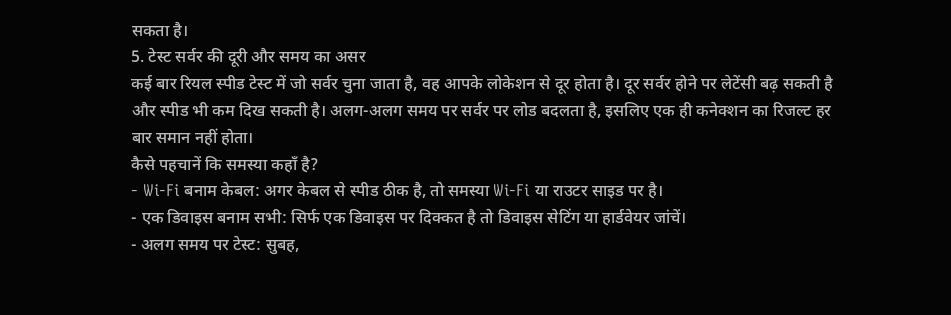सकता है।
5. टेस्ट सर्वर की दूरी और समय का असर
कई बार रियल स्पीड टेस्ट में जो सर्वर चुना जाता है, वह आपके लोकेशन से दूर होता है। दूर सर्वर होने पर लेटेंसी बढ़ सकती है और स्पीड भी कम दिख सकती है। अलग-अलग समय पर सर्वर पर लोड बदलता है, इसलिए एक ही कनेक्शन का रिजल्ट हर बार समान नहीं होता।
कैसे पहचानें कि समस्या कहाँ है?
- Wi-Fi बनाम केबल: अगर केबल से स्पीड ठीक है, तो समस्या Wi-Fi या राउटर साइड पर है।
- एक डिवाइस बनाम सभी: सिर्फ एक डिवाइस पर दिक्कत है तो डिवाइस सेटिंग या हार्डवेयर जांचें।
- अलग समय पर टेस्ट: सुबह,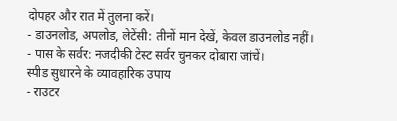दोपहर और रात में तुलना करें।
- डाउनलोड, अपलोड, लेटेंसी: तीनों मान देखें, केवल डाउनलोड नहीं।
- पास के सर्वर: नजदीकी टेस्ट सर्वर चुनकर दोबारा जांचें।
स्पीड सुधारने के व्यावहारिक उपाय
- राउटर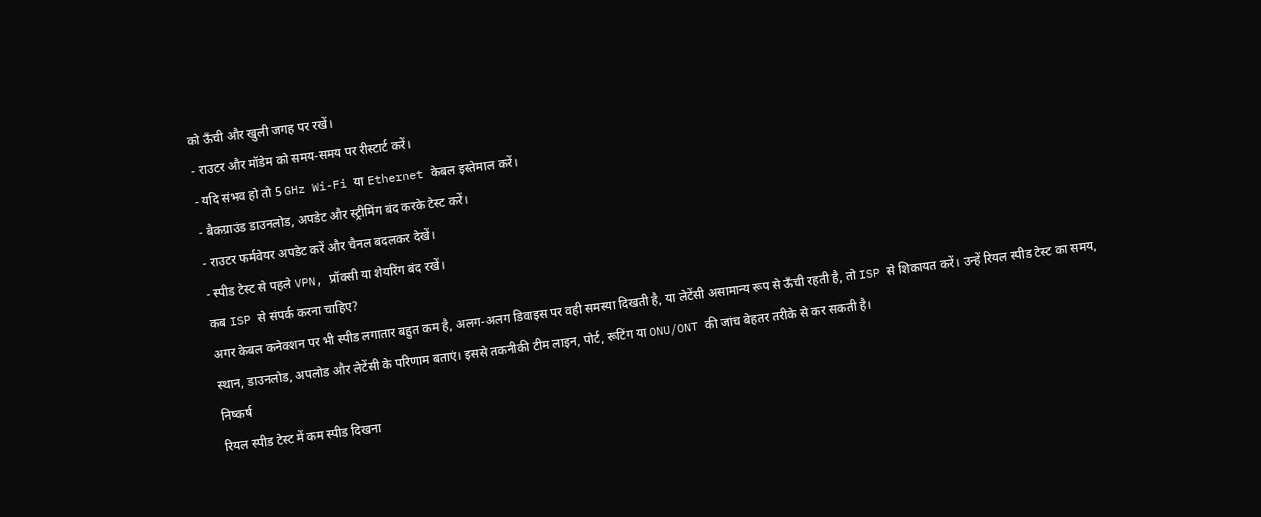को ऊँची और खुली जगह पर रखें।
- राउटर और मॉडेम को समय-समय पर रीस्टार्ट करें।
- यदि संभव हो तो 5 GHz Wi-Fi या Ethernet केबल इस्तेमाल करें।
- बैकग्राउंड डाउनलोड, अपडेट और स्ट्रीमिंग बंद करके टेस्ट करें।
- राउटर फर्मवेयर अपडेट करें और चैनल बदलकर देखें।
- स्पीड टेस्ट से पहले VPN, प्रॉक्सी या शेयरिंग बंद रखें।
कब ISP से संपर्क करना चाहिए?
अगर केबल कनेक्शन पर भी स्पीड लगातार बहुत कम है, अलग-अलग डिवाइस पर वही समस्या दिखती है, या लेटेंसी असामान्य रूप से ऊँची रहती है, तो ISP से शिकायत करें। उन्हें रियल स्पीड टेस्ट का समय, स्थान, डाउनलोड, अपलोड और लेटेंसी के परिणाम बताएं। इससे तकनीकी टीम लाइन, पोर्ट, रूटिंग या ONU/ONT की जांच बेहतर तरीके से कर सकती है।
निष्कर्ष
रियल स्पीड टेस्ट में कम स्पीड दिखना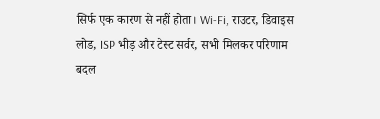सिर्फ एक कारण से नहीं होता। Wi-Fi, राउटर, डिवाइस लोड, ISP भीड़ और टेस्ट सर्वर, सभी मिलकर परिणाम बदल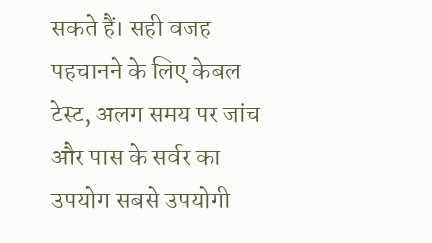सकते हैं। सही वजह पहचानने के लिए केबल टेस्ट, अलग समय पर जांच और पास के सर्वर का उपयोग सबसे उपयोगी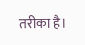तरीका है।